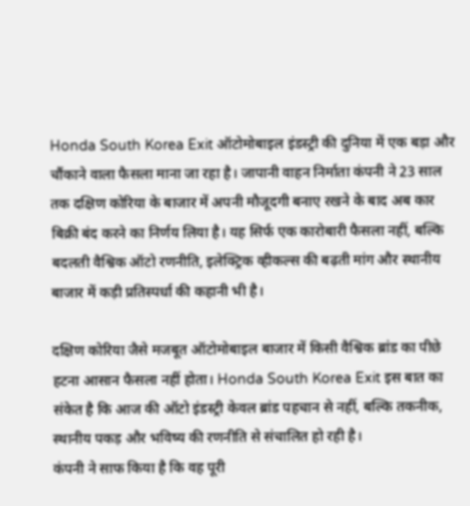Honda South Korea Exit ऑटोमोबाइल इंडस्ट्री की दुनिया में एक बड़ा और चौंकाने वाला फैसला माना जा रहा है। जापानी वाहन निर्माता कंपनी ने 23 साल तक दक्षिण कोरिया के बाजार में अपनी मौजूदगी बनाए रखने के बाद अब कार बिक्री बंद करने का निर्णय लिया है। यह सिर्फ एक कारोबारी फैसला नहीं, बल्कि बदलती वैश्विक ऑटो रणनीति, इलेक्ट्रिक व्हीकल्स की बढ़ती मांग और स्थानीय बाजार में कड़ी प्रतिस्पर्धा की कहानी भी है।

दक्षिण कोरिया जैसे मजबूत ऑटोमोबाइल बाजार में किसी वैश्विक ब्रांड का पीछे हटना आसान फैसला नहीं होता। Honda South Korea Exit इस बात का संकेत है कि आज की ऑटो इंडस्ट्री केवल ब्रांड पहचान से नहीं, बल्कि तकनीक, स्थानीय पकड़ और भविष्य की रणनीति से संचालित हो रही है।
कंपनी ने साफ किया है कि वह पूरी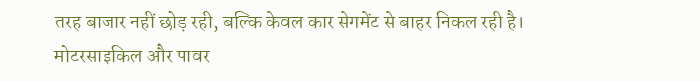तरह बाजार नहीं छोड़ रही, बल्कि केवल कार सेगमेंट से बाहर निकल रही है। मोटरसाइकिल और पावर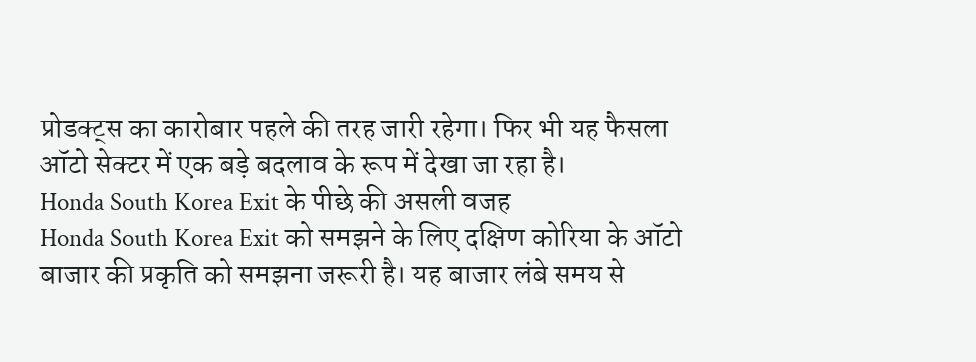प्रोडक्ट्स का कारोबार पहले की तरह जारी रहेगा। फिर भी यह फैसला ऑटो सेक्टर में एक बड़े बदलाव के रूप में देखा जा रहा है।
Honda South Korea Exit के पीछे की असली वजह
Honda South Korea Exit को समझने के लिए दक्षिण कोरिया के ऑटो बाजार की प्रकृति को समझना जरूरी है। यह बाजार लंबे समय से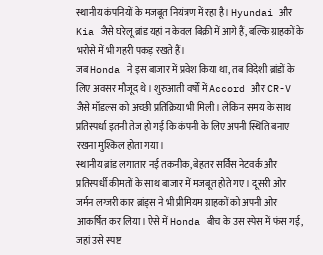स्थानीय कंपनियों के मजबूत नियंत्रण में रहा है। Hyundai और Kia जैसे घरेलू ब्रांड यहां न केवल बिक्री में आगे हैं, बल्कि ग्राहकों के भरोसे में भी गहरी पकड़ रखते हैं।
जब Honda ने इस बाजार में प्रवेश किया था, तब विदेशी ब्रांडों के लिए अवसर मौजूद थे। शुरुआती वर्षों में Accord और CR-V जैसे मॉडल्स को अच्छी प्रतिक्रिया भी मिली। लेकिन समय के साथ प्रतिस्पर्धा इतनी तेज हो गई कि कंपनी के लिए अपनी स्थिति बनाए रखना मुश्किल होता गया।
स्थानीय ब्रांड लगातार नई तकनीक, बेहतर सर्विस नेटवर्क और प्रतिस्पर्धी कीमतों के साथ बाजार में मजबूत होते गए। दूसरी ओर जर्मन लग्जरी कार ब्रांड्स ने भी प्रीमियम ग्राहकों को अपनी ओर आकर्षित कर लिया। ऐसे में Honda बीच के उस स्पेस में फंस गई, जहां उसे स्पष्ट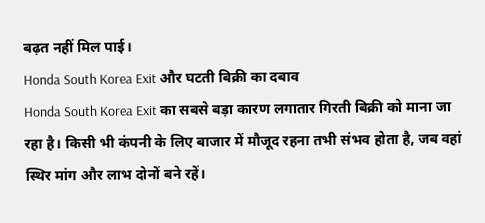बढ़त नहीं मिल पाई।
Honda South Korea Exit और घटती बिक्री का दबाव
Honda South Korea Exit का सबसे बड़ा कारण लगातार गिरती बिक्री को माना जा रहा है। किसी भी कंपनी के लिए बाजार में मौजूद रहना तभी संभव होता है, जब वहां स्थिर मांग और लाभ दोनों बने रहें।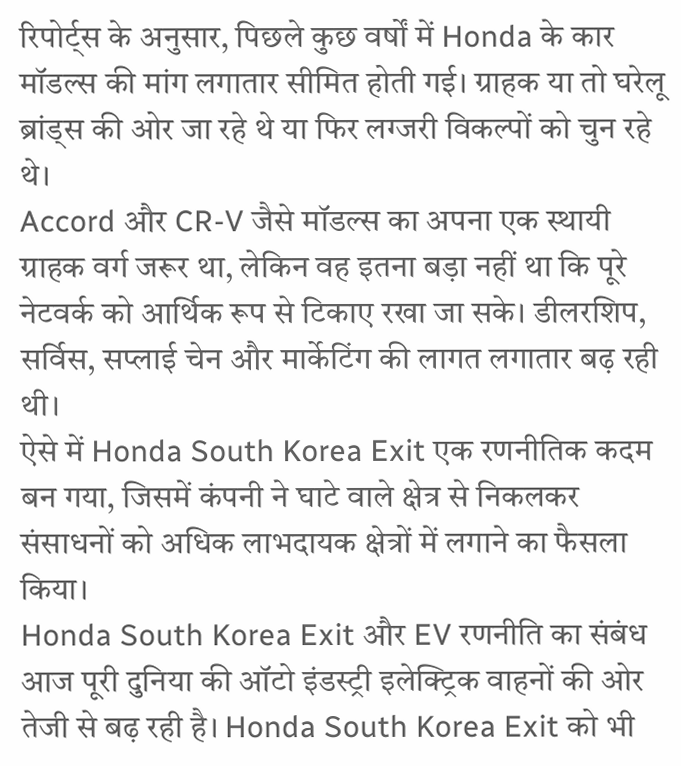रिपोर्ट्स के अनुसार, पिछले कुछ वर्षों में Honda के कार मॉडल्स की मांग लगातार सीमित होती गई। ग्राहक या तो घरेलू ब्रांड्स की ओर जा रहे थे या फिर लग्जरी विकल्पों को चुन रहे थे।
Accord और CR-V जैसे मॉडल्स का अपना एक स्थायी ग्राहक वर्ग जरूर था, लेकिन वह इतना बड़ा नहीं था कि पूरे नेटवर्क को आर्थिक रूप से टिकाए रखा जा सके। डीलरशिप, सर्विस, सप्लाई चेन और मार्केटिंग की लागत लगातार बढ़ रही थी।
ऐसे में Honda South Korea Exit एक रणनीतिक कदम बन गया, जिसमें कंपनी ने घाटे वाले क्षेत्र से निकलकर संसाधनों को अधिक लाभदायक क्षेत्रों में लगाने का फैसला किया।
Honda South Korea Exit और EV रणनीति का संबंध
आज पूरी दुनिया की ऑटो इंडस्ट्री इलेक्ट्रिक वाहनों की ओर तेजी से बढ़ रही है। Honda South Korea Exit को भी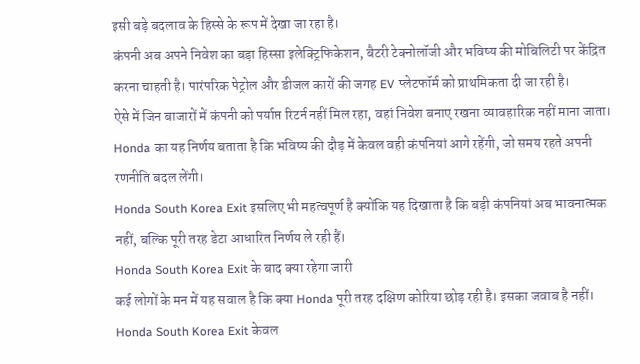इसी बड़े बदलाव के हिस्से के रूप में देखा जा रहा है।
कंपनी अब अपने निवेश का बड़ा हिस्सा इलेक्ट्रिफिकेशन, बैटरी टेक्नोलॉजी और भविष्य की मोबिलिटी पर केंद्रित करना चाहती है। पारंपरिक पेट्रोल और डीजल कारों की जगह EV प्लेटफॉर्म को प्राथमिकता दी जा रही है।
ऐसे में जिन बाजारों में कंपनी को पर्याप्त रिटर्न नहीं मिल रहा, वहां निवेश बनाए रखना व्यावहारिक नहीं माना जाता। Honda का यह निर्णय बताता है कि भविष्य की दौड़ में केवल वही कंपनियां आगे रहेंगी, जो समय रहते अपनी रणनीति बदल लेंगी।
Honda South Korea Exit इसलिए भी महत्वपूर्ण है क्योंकि यह दिखाता है कि बड़ी कंपनियां अब भावनात्मक नहीं, बल्कि पूरी तरह डेटा आधारित निर्णय ले रही हैं।
Honda South Korea Exit के बाद क्या रहेगा जारी
कई लोगों के मन में यह सवाल है कि क्या Honda पूरी तरह दक्षिण कोरिया छोड़ रही है। इसका जवाब है नहीं।
Honda South Korea Exit केवल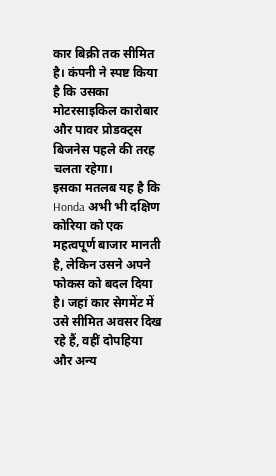कार बिक्री तक सीमित है। कंपनी ने स्पष्ट किया है कि उसका मोटरसाइकिल कारोबार और पावर प्रोडक्ट्स बिजनेस पहले की तरह चलता रहेगा।
इसका मतलब यह है कि Honda अभी भी दक्षिण कोरिया को एक महत्वपूर्ण बाजार मानती है, लेकिन उसने अपने फोकस को बदल दिया है। जहां कार सेगमेंट में उसे सीमित अवसर दिख रहे हैं, वहीं दोपहिया और अन्य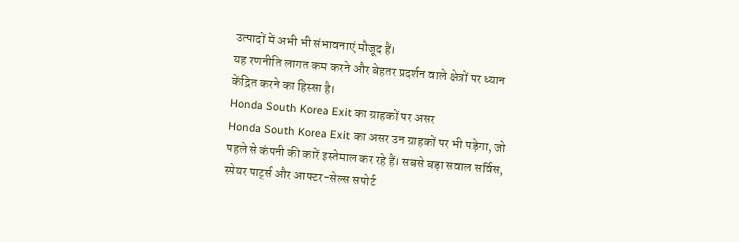उत्पादों में अभी भी संभावनाएं मौजूद हैं।
यह रणनीति लागत कम करने और बेहतर प्रदर्शन वाले क्षेत्रों पर ध्यान केंद्रित करने का हिस्सा है।
Honda South Korea Exit का ग्राहकों पर असर
Honda South Korea Exit का असर उन ग्राहकों पर भी पड़ेगा, जो पहले से कंपनी की कारें इस्तेमाल कर रहे हैं। सबसे बड़ा सवाल सर्विस, स्पेयर पार्ट्स और आफ्टर-सेल्स सपोर्ट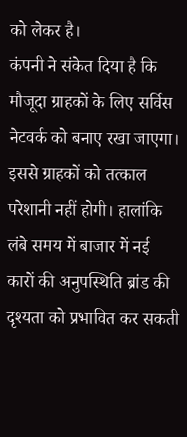को लेकर है।
कंपनी ने संकेत दिया है कि मौजूदा ग्राहकों के लिए सर्विस नेटवर्क को बनाए रखा जाएगा। इससे ग्राहकों को तत्काल परेशानी नहीं होगी। हालांकि लंबे समय में बाजार में नई कारों की अनुपस्थिति ब्रांड की दृश्यता को प्रभावित कर सकती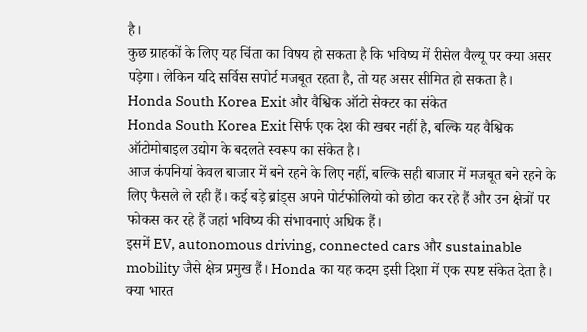है।
कुछ ग्राहकों के लिए यह चिंता का विषय हो सकता है कि भविष्य में रीसेल वैल्यू पर क्या असर पड़ेगा। लेकिन यदि सर्विस सपोर्ट मजबूत रहता है, तो यह असर सीमित हो सकता है।
Honda South Korea Exit और वैश्विक ऑटो सेक्टर का संकेत
Honda South Korea Exit सिर्फ एक देश की खबर नहीं है, बल्कि यह वैश्विक ऑटोमोबाइल उद्योग के बदलते स्वरूप का संकेत है।
आज कंपनियां केवल बाजार में बने रहने के लिए नहीं, बल्कि सही बाजार में मजबूत बने रहने के लिए फैसले ले रही हैं। कई बड़े ब्रांड्स अपने पोर्टफोलियो को छोटा कर रहे हैं और उन क्षेत्रों पर फोकस कर रहे हैं जहां भविष्य की संभावनाएं अधिक हैं।
इसमें EV, autonomous driving, connected cars और sustainable mobility जैसे क्षेत्र प्रमुख हैं। Honda का यह कदम इसी दिशा में एक स्पष्ट संकेत देता है।
क्या भारत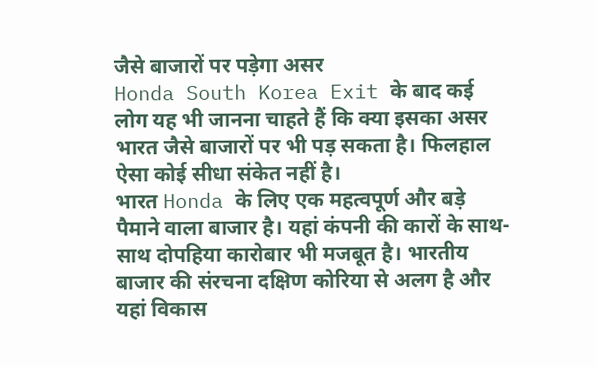जैसे बाजारों पर पड़ेगा असर
Honda South Korea Exit के बाद कई लोग यह भी जानना चाहते हैं कि क्या इसका असर भारत जैसे बाजारों पर भी पड़ सकता है। फिलहाल ऐसा कोई सीधा संकेत नहीं है।
भारत Honda के लिए एक महत्वपूर्ण और बड़े पैमाने वाला बाजार है। यहां कंपनी की कारों के साथ-साथ दोपहिया कारोबार भी मजबूत है। भारतीय बाजार की संरचना दक्षिण कोरिया से अलग है और यहां विकास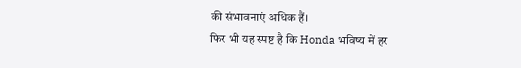की संभावनाएं अधिक हैं।
फिर भी यह स्पष्ट है कि Honda भविष्य में हर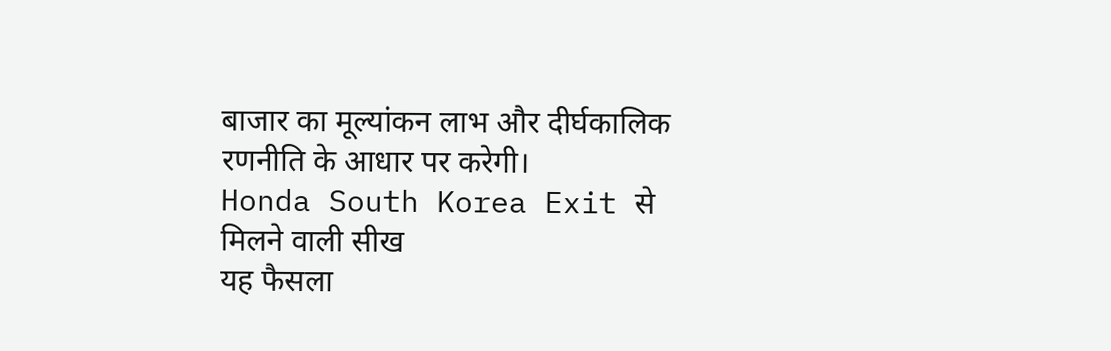बाजार का मूल्यांकन लाभ और दीर्घकालिक रणनीति के आधार पर करेगी।
Honda South Korea Exit से मिलने वाली सीख
यह फैसला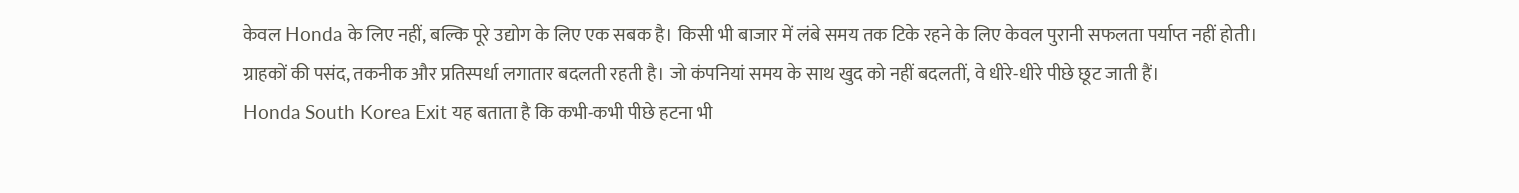केवल Honda के लिए नहीं, बल्कि पूरे उद्योग के लिए एक सबक है। किसी भी बाजार में लंबे समय तक टिके रहने के लिए केवल पुरानी सफलता पर्याप्त नहीं होती।
ग्राहकों की पसंद, तकनीक और प्रतिस्पर्धा लगातार बदलती रहती है। जो कंपनियां समय के साथ खुद को नहीं बदलतीं, वे धीरे-धीरे पीछे छूट जाती हैं।
Honda South Korea Exit यह बताता है कि कभी-कभी पीछे हटना भी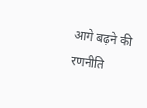आगे बढ़ने की रणनीति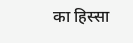का हिस्सा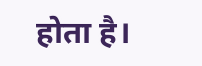होता है।